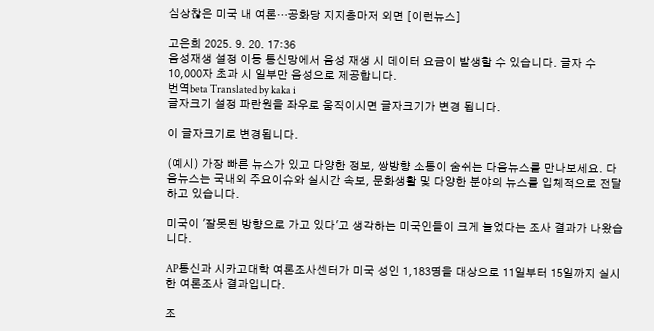심상찮은 미국 내 여론…공화당 지지층마저 외면 [이런뉴스]

고은희 2025. 9. 20. 17:36
음성재생 설정 이동 통신망에서 음성 재생 시 데이터 요금이 발생할 수 있습니다. 글자 수 10,000자 초과 시 일부만 음성으로 제공합니다.
번역beta Translated by kaka i
글자크기 설정 파란원을 좌우로 움직이시면 글자크기가 변경 됩니다.

이 글자크기로 변경됩니다.

(예시) 가장 빠른 뉴스가 있고 다양한 정보, 쌍방향 소통이 숨쉬는 다음뉴스를 만나보세요. 다음뉴스는 국내외 주요이슈와 실시간 속보, 문화생활 및 다양한 분야의 뉴스를 입체적으로 전달하고 있습니다.

미국이 '잘못된 방향으로 가고 있다'고 생각하는 미국인들이 크게 늘었다는 조사 결과가 나왔습니다.

AP통신과 시카고대학 여론조사센터가 미국 성인 1,183명을 대상으로 11일부터 15일까지 실시한 여론조사 결과입니다.

조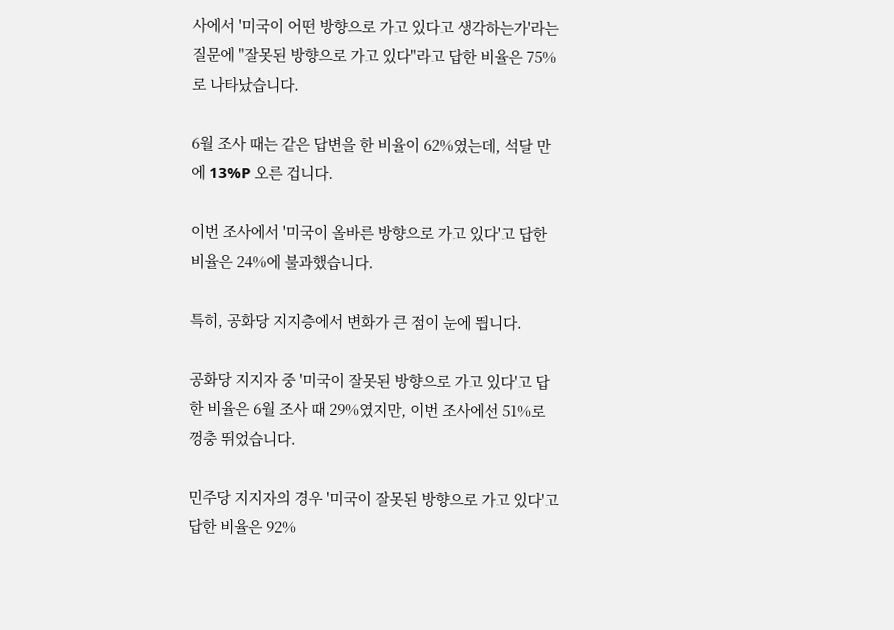사에서 '미국이 어떤 방향으로 가고 있다고 생각하는가'라는 질문에 "잘못된 방향으로 가고 있다"라고 답한 비율은 75%로 나타났습니다.

6월 조사 때는 같은 답변을 한 비율이 62%였는데, 석달 만에 13%P 오른 겁니다.

이번 조사에서 '미국이 올바른 방향으로 가고 있다'고 답한 비율은 24%에 불과했습니다.

특히, 공화당 지지층에서 변화가 큰 점이 눈에 띕니다.

공화당 지지자 중 '미국이 잘못된 방향으로 가고 있다'고 답한 비율은 6월 조사 때 29%였지만, 이번 조사에선 51%로 껑충 뛰었습니다.

민주당 지지자의 경우 '미국이 잘못된 방향으로 가고 있다'고 답한 비율은 92%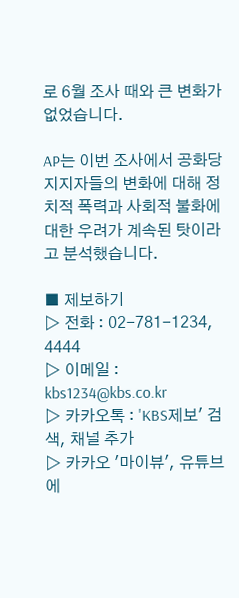로 6월 조사 때와 큰 변화가 없었습니다.

AP는 이번 조사에서 공화당 지지자들의 변화에 대해 정치적 폭력과 사회적 불화에 대한 우려가 계속된 탓이라고 분석했습니다.

■ 제보하기
▷ 전화 : 02-781-1234, 4444
▷ 이메일 : kbs1234@kbs.co.kr
▷ 카카오톡 : 'KBS제보' 검색, 채널 추가
▷ 카카오 '마이뷰', 유튜브에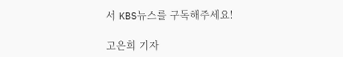서 KBS뉴스를 구독해주세요!

고은희 기자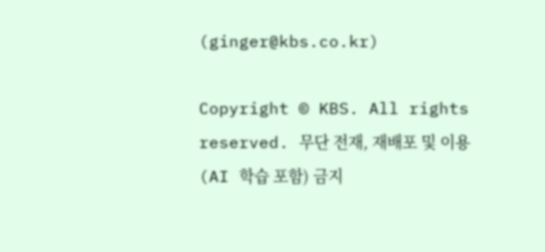(ginger@kbs.co.kr)

Copyright © KBS. All rights reserved. 무단 전재, 재배포 및 이용(AI 학습 포함) 금지